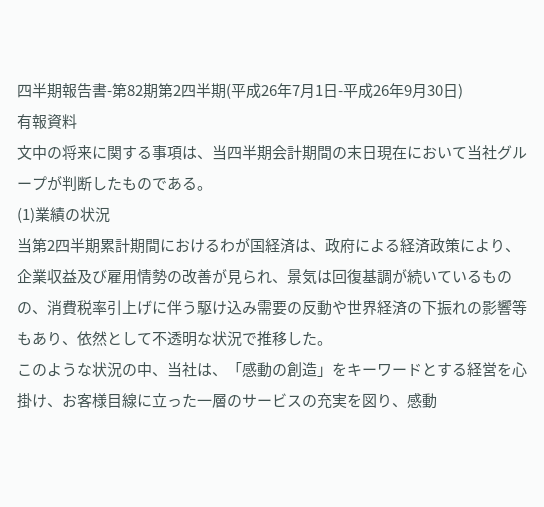四半期報告書-第82期第2四半期(平成26年7月1日-平成26年9月30日)
有報資料
文中の将来に関する事項は、当四半期会計期間の末日現在において当社グループが判断したものである。
(1)業績の状況
当第2四半期累計期間におけるわが国経済は、政府による経済政策により、企業収益及び雇用情勢の改善が見られ、景気は回復基調が続いているものの、消費税率引上げに伴う駆け込み需要の反動や世界経済の下振れの影響等もあり、依然として不透明な状況で推移した。
このような状況の中、当社は、「感動の創造」をキーワードとする経営を心掛け、お客様目線に立った一層のサービスの充実を図り、感動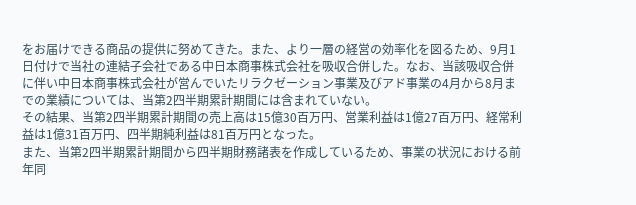をお届けできる商品の提供に努めてきた。また、より一層の経営の効率化を図るため、9月1日付けで当社の連結子会社である中日本商事株式会社を吸収合併した。なお、当該吸収合併に伴い中日本商事株式会社が営んでいたリラクゼーション事業及びアド事業の4月から8月までの業績については、当第2四半期累計期間には含まれていない。
その結果、当第2四半期累計期間の売上高は15億30百万円、営業利益は1億27百万円、経常利益は1億31百万円、四半期純利益は81百万円となった。
また、当第2四半期累計期間から四半期財務諸表を作成しているため、事業の状況における前年同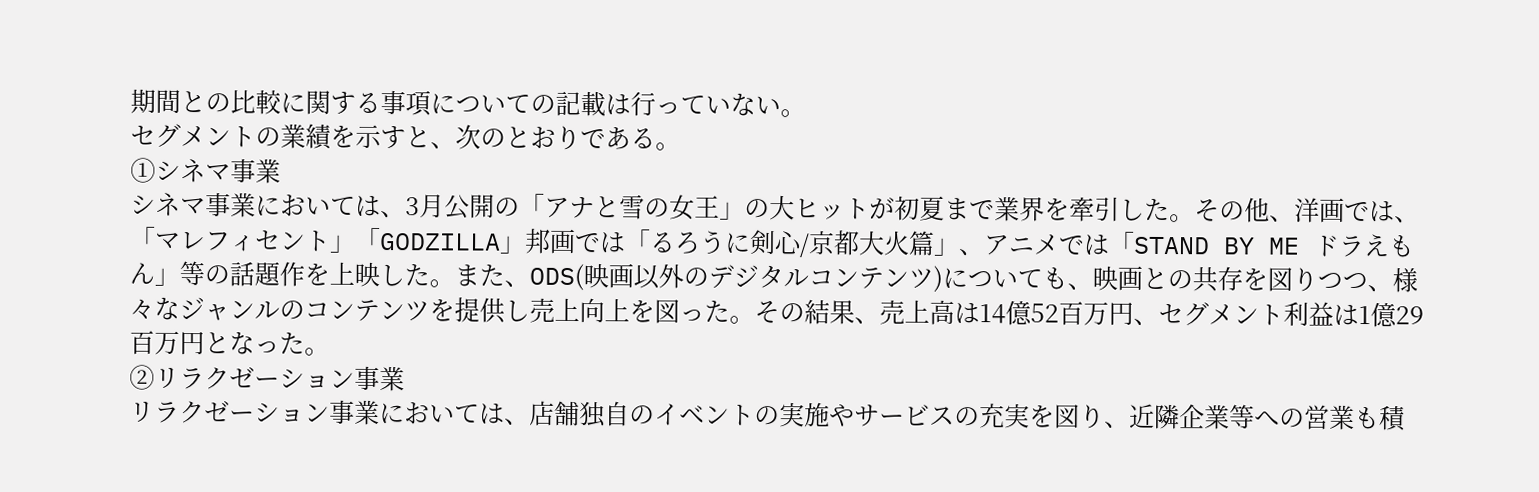期間との比較に関する事項についての記載は行っていない。
セグメントの業績を示すと、次のとおりである。
①シネマ事業
シネマ事業においては、3月公開の「アナと雪の女王」の大ヒットが初夏まで業界を牽引した。その他、洋画では、「マレフィセント」「GODZILLA」邦画では「るろうに剣心/京都大火篇」、アニメでは「STAND BY ME ドラえもん」等の話題作を上映した。また、ODS(映画以外のデジタルコンテンツ)についても、映画との共存を図りつつ、様々なジャンルのコンテンツを提供し売上向上を図った。その結果、売上高は14億52百万円、セグメント利益は1億29百万円となった。
②リラクゼーション事業
リラクゼーション事業においては、店舗独自のイベントの実施やサービスの充実を図り、近隣企業等への営業も積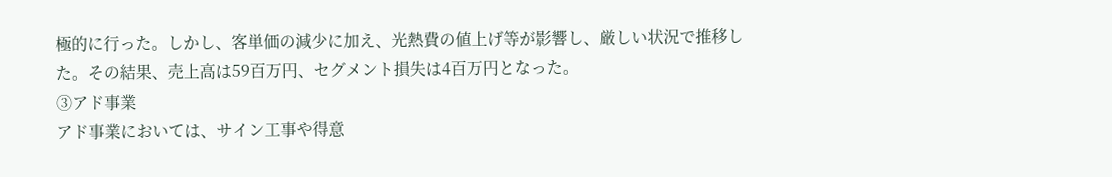極的に行った。しかし、客単価の減少に加え、光熱費の値上げ等が影響し、厳しい状況で推移した。その結果、売上高は59百万円、セグメント損失は4百万円となった。
③アド事業
アド事業においては、サイン工事や得意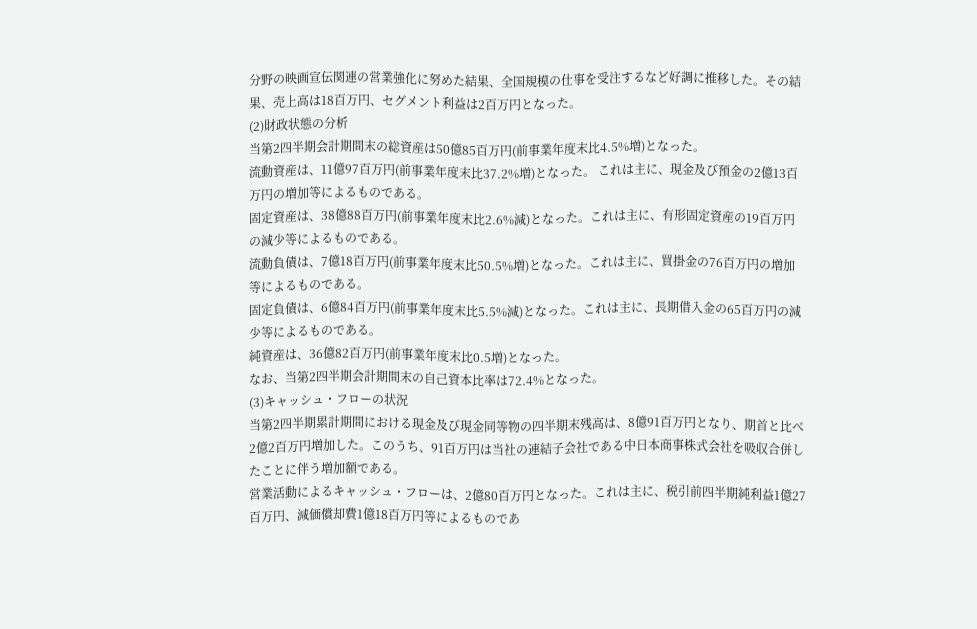分野の映画宣伝関連の営業強化に努めた結果、全国規模の仕事を受注するなど好調に推移した。その結果、売上高は18百万円、セグメント利益は2百万円となった。
(2)財政状態の分析
当第2四半期会計期間末の総資産は50億85百万円(前事業年度末比4.5%増)となった。
流動資産は、11億97百万円(前事業年度末比37.2%増)となった。 これは主に、現金及び預金の2億13百万円の増加等によるものである。
固定資産は、38億88百万円(前事業年度末比2.6%減)となった。これは主に、有形固定資産の19百万円の減少等によるものである。
流動負債は、7億18百万円(前事業年度末比50.5%増)となった。これは主に、買掛金の76百万円の増加等によるものである。
固定負債は、6億84百万円(前事業年度末比5.5%減)となった。これは主に、長期借入金の65百万円の減少等によるものである。
純資産は、36億82百万円(前事業年度末比0.5増)となった。
なお、当第2四半期会計期間末の自己資本比率は72.4%となった。
(3)キャッシュ・フローの状況
当第2四半期累計期間における現金及び現金同等物の四半期末残高は、8億91百万円となり、期首と比べ2億2百万円増加した。このうち、91百万円は当社の連結子会社である中日本商事株式会社を吸収合併したことに伴う増加額である。
営業活動によるキャッシュ・フローは、2億80百万円となった。これは主に、税引前四半期純利益1億27百万円、減価償却費1億18百万円等によるものであ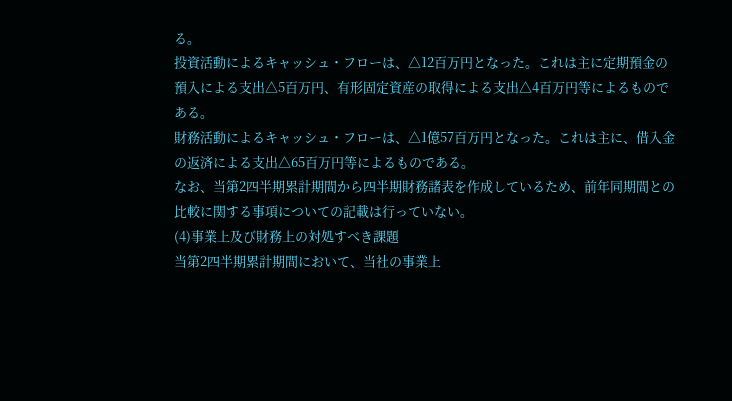る。
投資活動によるキャッシュ・フローは、△12百万円となった。これは主に定期預金の預入による支出△5百万円、有形固定資産の取得による支出△4百万円等によるものである。
財務活動によるキャッシュ・フローは、△1億57百万円となった。これは主に、借入金の返済による支出△65百万円等によるものである。
なお、当第2四半期累計期間から四半期財務諸表を作成しているため、前年同期間との比較に関する事項についての記載は行っていない。
(4)事業上及び財務上の対処すべき課題
当第2四半期累計期間において、当社の事業上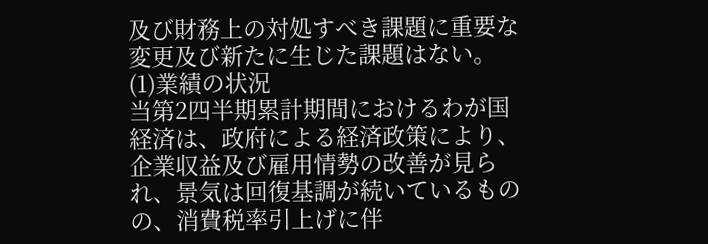及び財務上の対処すべき課題に重要な変更及び新たに生じた課題はない。
(1)業績の状況
当第2四半期累計期間におけるわが国経済は、政府による経済政策により、企業収益及び雇用情勢の改善が見られ、景気は回復基調が続いているものの、消費税率引上げに伴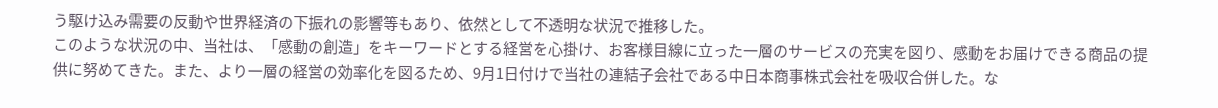う駆け込み需要の反動や世界経済の下振れの影響等もあり、依然として不透明な状況で推移した。
このような状況の中、当社は、「感動の創造」をキーワードとする経営を心掛け、お客様目線に立った一層のサービスの充実を図り、感動をお届けできる商品の提供に努めてきた。また、より一層の経営の効率化を図るため、9月1日付けで当社の連結子会社である中日本商事株式会社を吸収合併した。な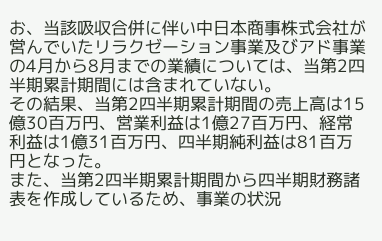お、当該吸収合併に伴い中日本商事株式会社が営んでいたリラクゼーション事業及びアド事業の4月から8月までの業績については、当第2四半期累計期間には含まれていない。
その結果、当第2四半期累計期間の売上高は15億30百万円、営業利益は1億27百万円、経常利益は1億31百万円、四半期純利益は81百万円となった。
また、当第2四半期累計期間から四半期財務諸表を作成しているため、事業の状況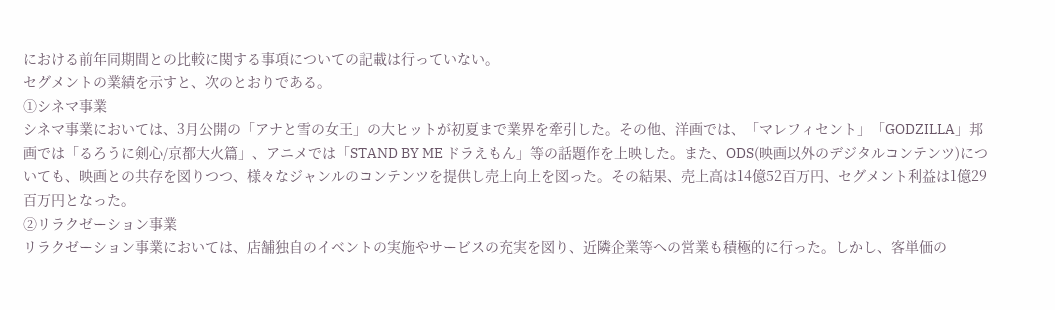における前年同期間との比較に関する事項についての記載は行っていない。
セグメントの業績を示すと、次のとおりである。
①シネマ事業
シネマ事業においては、3月公開の「アナと雪の女王」の大ヒットが初夏まで業界を牽引した。その他、洋画では、「マレフィセント」「GODZILLA」邦画では「るろうに剣心/京都大火篇」、アニメでは「STAND BY ME ドラえもん」等の話題作を上映した。また、ODS(映画以外のデジタルコンテンツ)についても、映画との共存を図りつつ、様々なジャンルのコンテンツを提供し売上向上を図った。その結果、売上高は14億52百万円、セグメント利益は1億29百万円となった。
②リラクゼーション事業
リラクゼーション事業においては、店舗独自のイベントの実施やサービスの充実を図り、近隣企業等への営業も積極的に行った。しかし、客単価の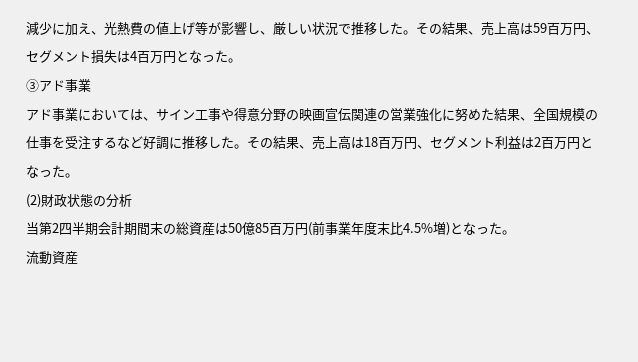減少に加え、光熱費の値上げ等が影響し、厳しい状況で推移した。その結果、売上高は59百万円、セグメント損失は4百万円となった。
③アド事業
アド事業においては、サイン工事や得意分野の映画宣伝関連の営業強化に努めた結果、全国規模の仕事を受注するなど好調に推移した。その結果、売上高は18百万円、セグメント利益は2百万円となった。
(2)財政状態の分析
当第2四半期会計期間末の総資産は50億85百万円(前事業年度末比4.5%増)となった。
流動資産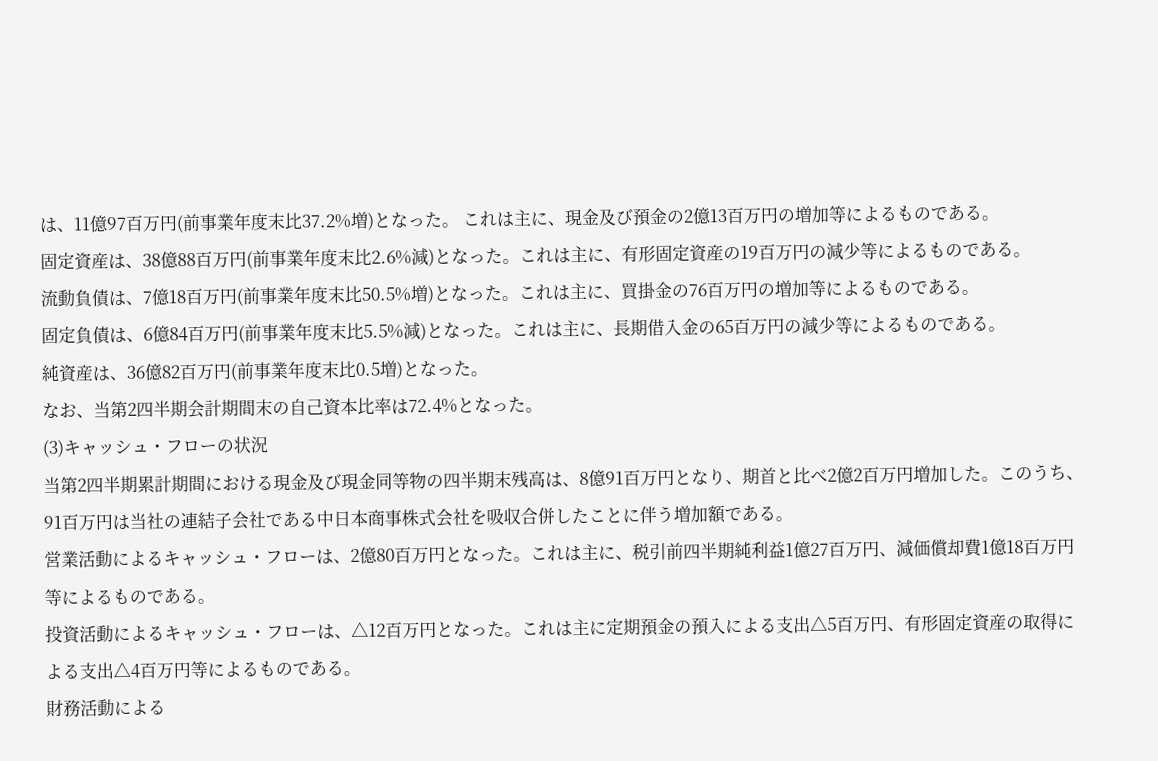は、11億97百万円(前事業年度末比37.2%増)となった。 これは主に、現金及び預金の2億13百万円の増加等によるものである。
固定資産は、38億88百万円(前事業年度末比2.6%減)となった。これは主に、有形固定資産の19百万円の減少等によるものである。
流動負債は、7億18百万円(前事業年度末比50.5%増)となった。これは主に、買掛金の76百万円の増加等によるものである。
固定負債は、6億84百万円(前事業年度末比5.5%減)となった。これは主に、長期借入金の65百万円の減少等によるものである。
純資産は、36億82百万円(前事業年度末比0.5増)となった。
なお、当第2四半期会計期間末の自己資本比率は72.4%となった。
(3)キャッシュ・フローの状況
当第2四半期累計期間における現金及び現金同等物の四半期末残高は、8億91百万円となり、期首と比べ2億2百万円増加した。このうち、91百万円は当社の連結子会社である中日本商事株式会社を吸収合併したことに伴う増加額である。
営業活動によるキャッシュ・フローは、2億80百万円となった。これは主に、税引前四半期純利益1億27百万円、減価償却費1億18百万円等によるものである。
投資活動によるキャッシュ・フローは、△12百万円となった。これは主に定期預金の預入による支出△5百万円、有形固定資産の取得による支出△4百万円等によるものである。
財務活動による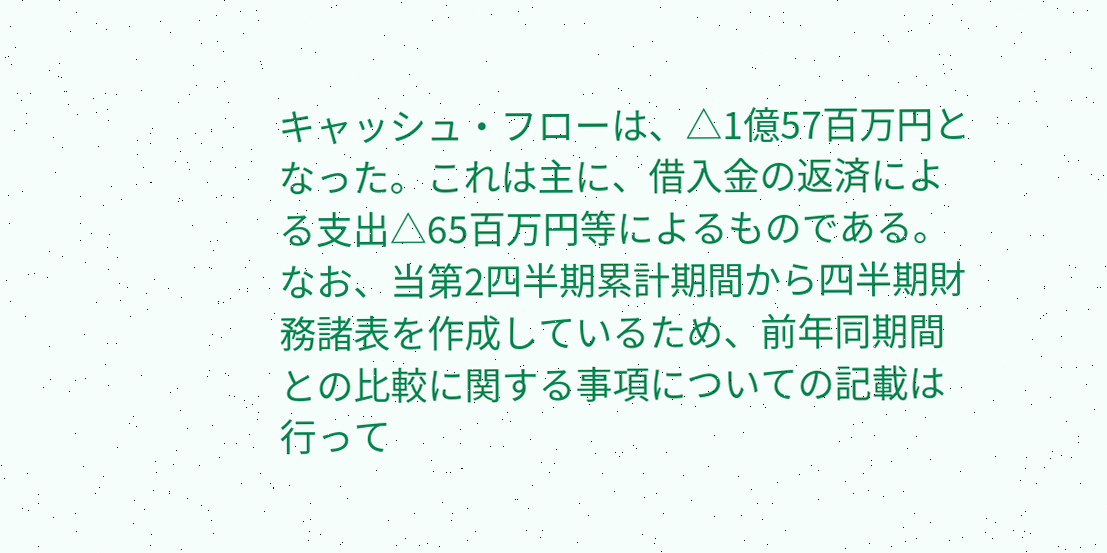キャッシュ・フローは、△1億57百万円となった。これは主に、借入金の返済による支出△65百万円等によるものである。
なお、当第2四半期累計期間から四半期財務諸表を作成しているため、前年同期間との比較に関する事項についての記載は行って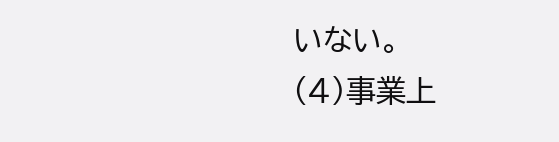いない。
(4)事業上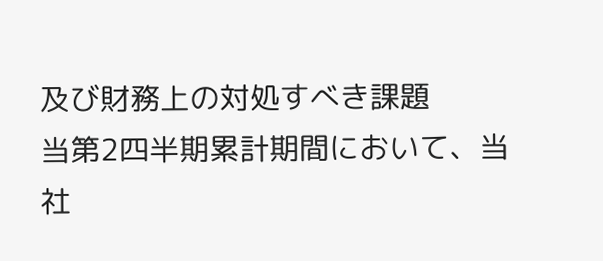及び財務上の対処すべき課題
当第2四半期累計期間において、当社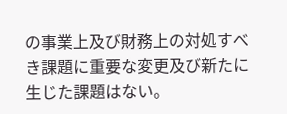の事業上及び財務上の対処すべき課題に重要な変更及び新たに生じた課題はない。